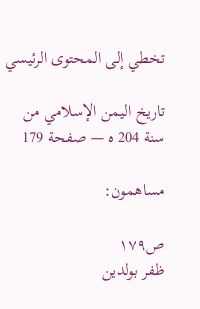تخطي إلى المحتوى الرئيسي

تاريخ اليمن الإسلامي من سنة 204 ه — صفحة 179

مساهمون:

ص١٧٩
ظفر بولدين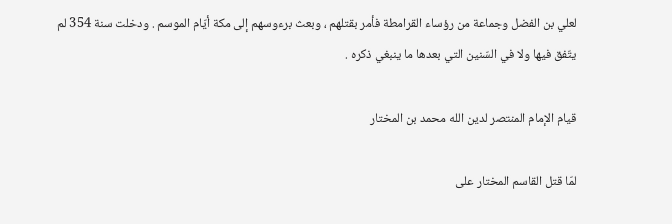لعلي بن الفضل وجماعة من رؤساء القرامطة فأمر بقتلهم ، وبعث برءوسهم إلى مكة أيّام الموسم . ودخلت سنة 354 لم يتّفق فيها ولا في السّنين التي بعدها ما ينبغي ذكره .

قيام الإمام المنتصر لدين الله محمد بن المختار

لمّا قتل القاسم المختار على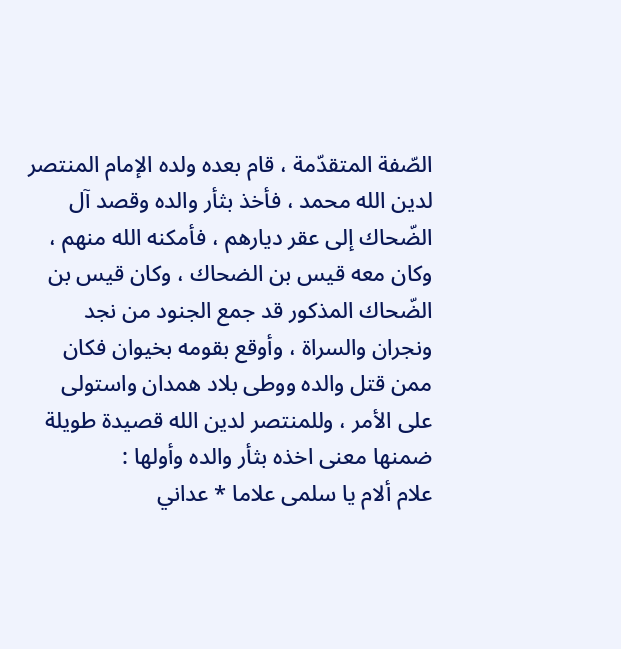الصّفة المتقدّمة ، قام بعده ولده الإمام المنتصر لدين الله محمد ، فأخذ بثأر والده وقصد آل الضّحاك إلى عقر ديارهم ، فأمكنه الله منهم ، وكان معه قيس بن الضحاك ، وكان قيس بن الضّحاك المذكور قد جمع الجنود من نجد ونجران والسراة ، وأوقع بقومه بخيوان فكان ممن قتل والده ووطى بلاد همدان واستولى على الأمر ، وللمنتصر لدين الله قصيدة طويلة ضمنها معنى اخذه بثأر والده وأولها :
علام ألام يا سلمى علاما * عداني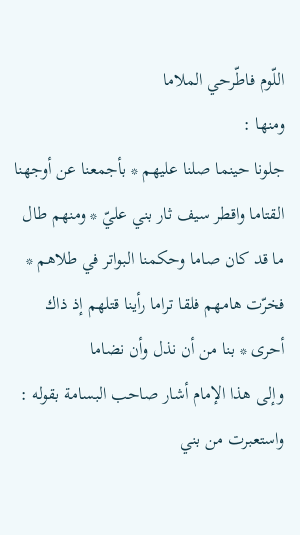اللّوم فاطّرحي الملاما
ومنها :
جلونا حينما صلنا عليهم * بأجمعنا عن أوجهنا القتاما واقطر سيف ثار بني عليّ * ومنهم طال ما قد كان صاما وحكمنا البواتر في طلاهم * فخرّت هامهم فلقا تراما رأينا قتلهم إذ ذاك أحرى * بنا من أن نذل وأن نضاما
وإلى هذا الإمام أشار صاحب البسامة بقوله :
واستعبرت من بني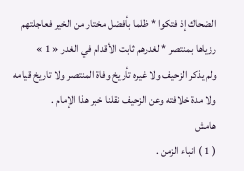الضحاك إذ فتكوا * ظلما بأفضل مختار من الخير فعاجلتهم رزياها بمنتصر * لغدرهم ثابت الأقدام في الغدر « 1 »
ولم يذكر الزحيف ولا غيره تأريخ وفاة المنتصر ولا تاريخ قيامه ولا مدة خلافته وعن الزحيف نقلنا خبر هذا الإمام .
هامش
( 1 ) انباء الزمن .